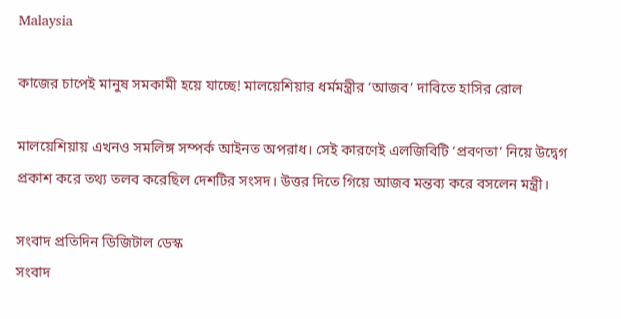Malaysia

কাজের চাপেই মানুষ সমকামী হয়ে যাচ্ছে! মালয়েশিয়ার ধর্মমন্ত্রীর ‘আজব’ দাবিতে হাসির রোল

মালয়েশিয়ায় এখনও সমলিঙ্গ সম্পর্ক আইনত অপরাধ। সেই কারণেই এলজিবিটি ‘প্রবণতা’ নিয়ে উদ্বেগ প্রকাশ করে তথ্য তলব করেছিল দেশটির সংসদ। উত্তর দিতে গিয়ে আজব মন্তব্য করে বসলেন মন্ত্রী।

সংবাদ প্রতিদিন ডিজিটাল ডেস্ক
সংবাদ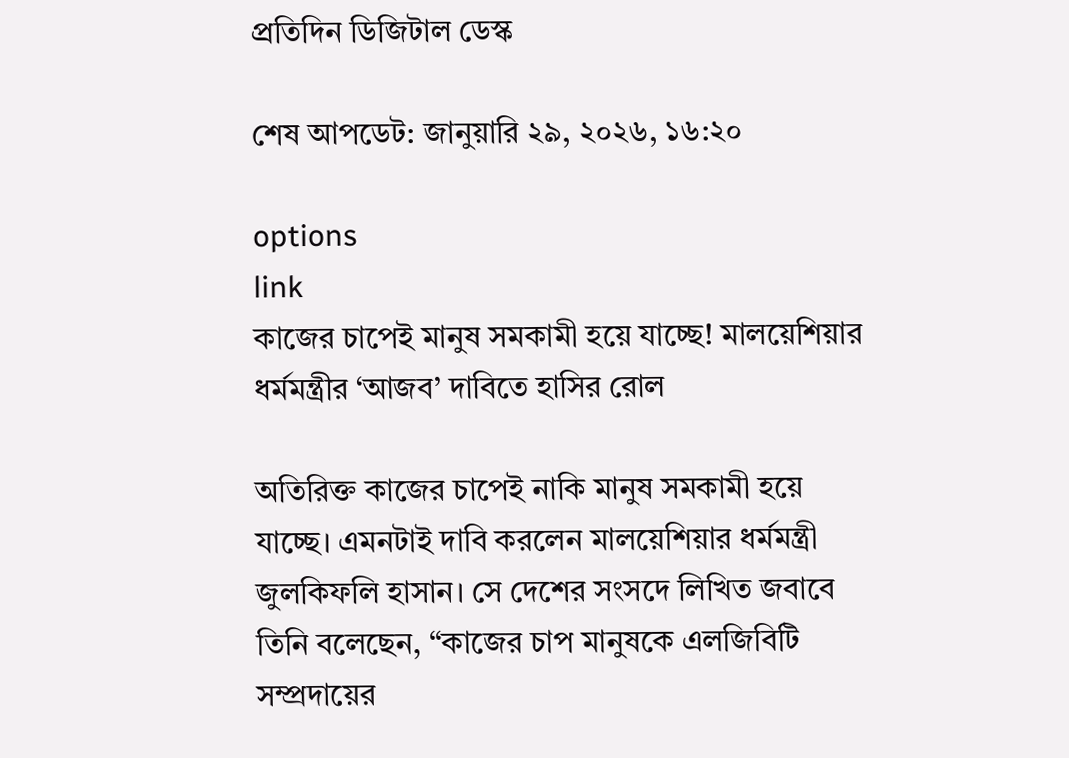প্রতিদিন ডিজিটাল ডেস্ক

শেষ আপডেট: জানুয়ারি ২৯, ২০২৬, ১৬:২০

options
link
কাজের চাপেই মানুষ সমকামী হয়ে যাচ্ছে! মালয়েশিয়ার ধর্মমন্ত্রীর ‘আজব’ দাবিতে হাসির রোল

অতিরিক্ত কাজের চাপেই নাকি মানুষ সমকামী হয়ে যাচ্ছে। এমনটাই দাবি করলেন মালয়েশিয়ার ধর্মমন্ত্রী জুলকিফলি হাসান। সে দেশের সংসদে লিখিত জবাবে তিনি বলেছেন, “কাজের চাপ মানুষকে এলজিবিটি সম্প্রদায়ের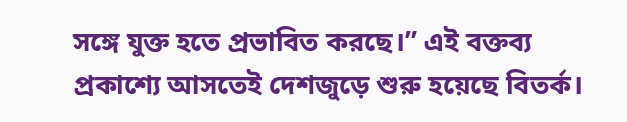সঙ্গে যুক্ত হতে প্রভাবিত করছে।” এই বক্তব্য প্রকাশ্যে আসতেই দেশজুড়ে শুরু হয়েছে বিতর্ক।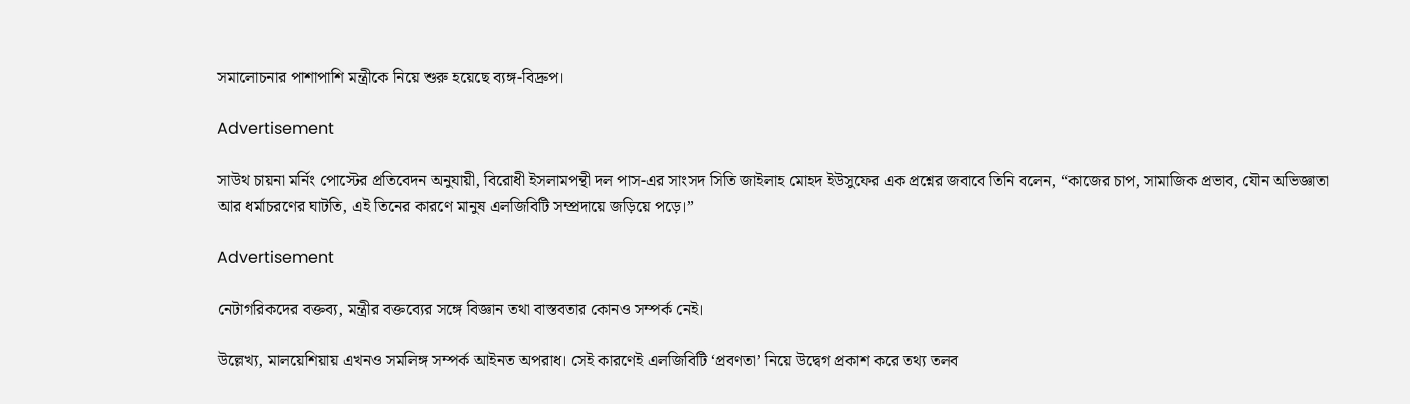সমালোচনার পাশাপাশি মন্ত্রীকে নিয়ে শুরু হয়েছে ব্যঙ্গ-বিদ্রুপ।

Advertisement

সাউথ চায়না মর্নিং পোস্টের প্রতিবেদন অনুযায়ী, বিরোধী ইসলামপন্থী দল পাস-এর সাংসদ সিতি জাইলাহ মোহদ ইউসুফের এক প্রশ্নের জবাবে তিনি বলেন, “কাজের চাপ, সামাজিক প্রভাব, যৌন অভিজ্ঞাতা আর ধর্মাচরণের ঘাটতি, এই তিনের কারণে মানুষ এলজিবিটি সম্প্রদায়ে জড়িয়ে পড়ে।”

Advertisement

নেটাগরিকদের বক্তব্য, মন্ত্রীর বক্তব্যের সঙ্গে বিজ্ঞান তথা বাস্তবতার কোনও সম্পর্ক নেই।

উল্লেখ্য, মালয়েশিয়ায় এখনও সমলিঙ্গ সম্পর্ক আইনত অপরাধ। সেই কারণেই এলজিবিটি ‘প্রবণতা’ নিয়ে উদ্বেগ প্রকাশ করে তথ্য তলব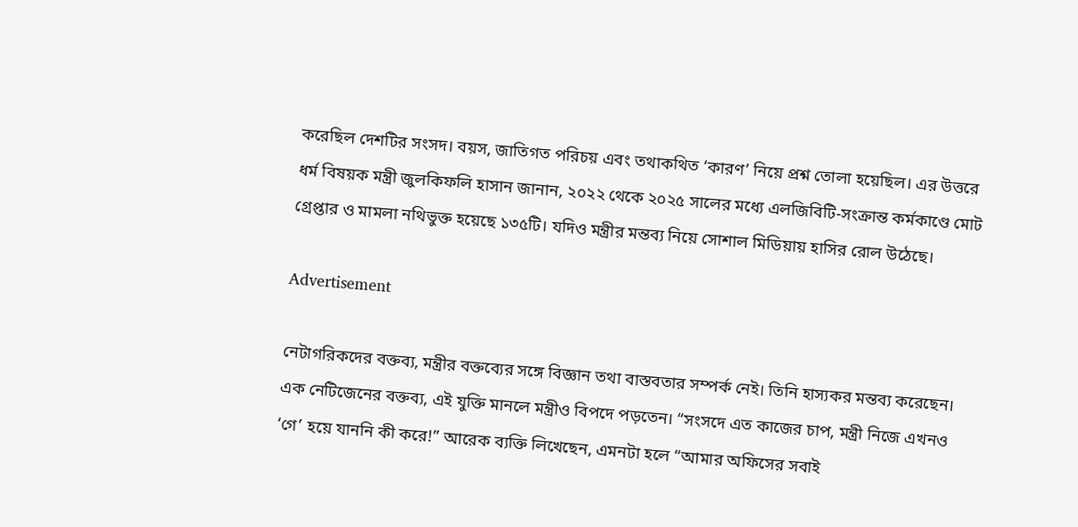করেছিল দেশটির সংসদ। বয়স, জাতিগত পরিচয় এবং তথাকথিত ‘কারণ’ নিয়ে প্রশ্ন তোলা হয়েছিল। এর উত্তরে ধর্ম বিষয়ক মন্ত্রী জুলকিফলি হাসান জানান, ২০২২ থেকে ২০২৫ সালের মধ্যে এলজিবিটি-সংক্রান্ত কর্মকাণ্ডে মোট গ্রেপ্তার ও মামলা নথিভুক্ত হয়েছে ১৩৫টি। যদিও মন্ত্রীর মন্তব্য নিয়ে সোশাল মিডিয়ায় হাসির রোল উঠেছে।

Advertisement

নেটাগরিকদের বক্তব্য, মন্ত্রীর বক্তব্যের সঙ্গে বিজ্ঞান তথা বাস্তবতার সম্পর্ক নেই। তিনি হাস্যকর মন্তব্য করেছেন। এক নেটিজেনের বক্তব্য, এই যুক্তি মানলে মন্ত্রীও বিপদে পড়তেন। “সংসদে এত কাজের চাপ, মন্ত্রী নিজে এখনও ‘গে’ হয়ে যাননি কী করে!” আরেক ব্যক্তি লিখেছেন, এমনটা হলে “আমার অফিসের সবাই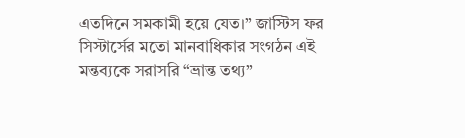এতদিনে সমকামী হয়ে যেত।” জাস্টিস ফর সিস্টার্সের মতো মানবাধিকার সংগঠন এই মন্তব্যকে সরাসরি “ভ্রান্ত তথ্য”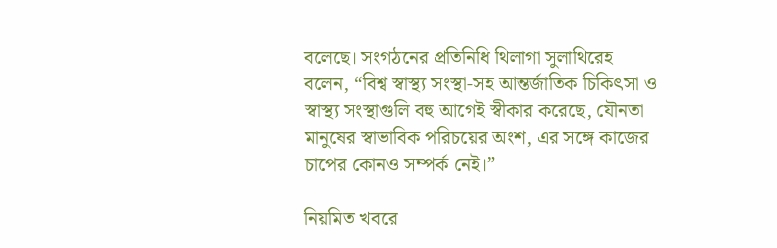বলেছে। সংগঠনের প্রতিনিধি থিলাগা সুলাথিরেহ বলেন, “বিশ্ব স্বাস্থ্য সংস্থা-সহ আন্তর্জাতিক চিকিৎসা ও স্বাস্থ্য সংস্থাগুলি বহু আগেই স্বীকার করেছে, যৌনতা মানুষের স্বাভাবিক পরিচয়ের অংশ, এর সঙ্গে কাজের চাপের কোনও সম্পর্ক নেই।”

নিয়মিত খবরে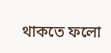থাকতে ফলো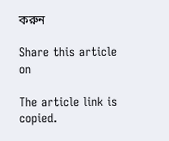করুন

Share this article on

The article link is copied.